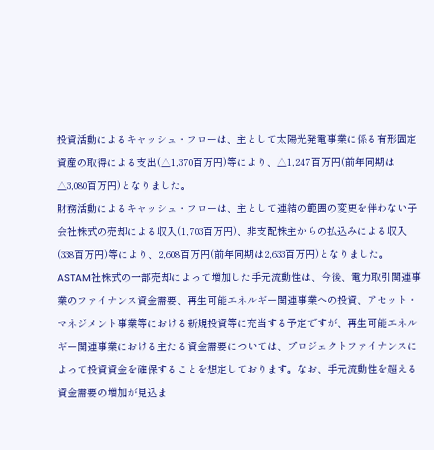投資活動によるキャッシュ・フローは、主として太陽光発電事業に係る有形固定資産の取得による支出(△1,370百万円)等により、△1,247百万円(前年同期は△3,080百万円)となりました。
財務活動によるキャッシュ・フローは、主として連結の範囲の変更を伴わない子会社株式の売却による収入(1,703百万円)、非支配株主からの払込みによる収入(338百万円)等により、2,608百万円(前年同期は2,633百万円)となりました。
ASTAM社株式の一部売却によって増加した手元流動性は、今後、電力取引関連事業のファイナンス資金需要、再生可能エネルギー関連事業への投資、アセット・マネジメント事業等における新規投資等に充当する予定ですが、再生可能エネルギー関連事業における主たる資金需要については、プロジェクトファイナンスによって投資資金を確保することを想定しております。なお、手元流動性を超える資金需要の増加が見込ま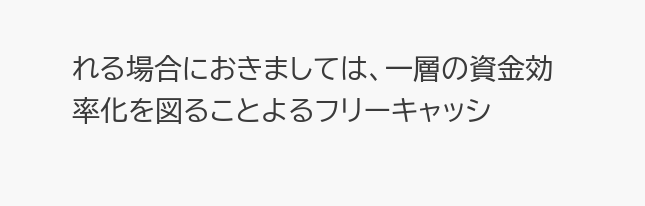れる場合におきましては、一層の資金効率化を図ることよるフリーキャッシ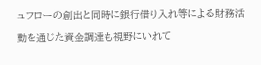ュフローの創出と同時に銀行借り入れ等による財務活動を通じた資金調達も視野にいれて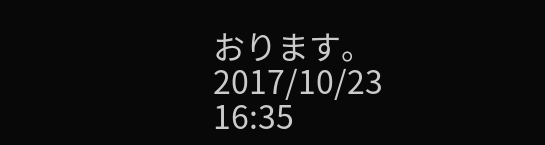おります。
2017/10/23 16:35